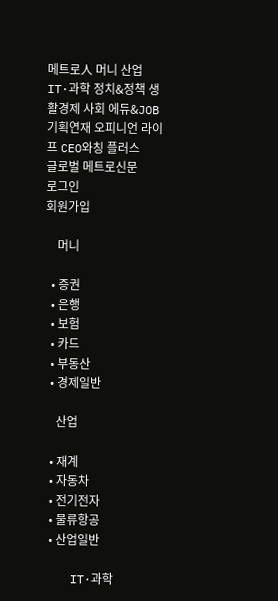메트로人 머니 산업 IT·과학 정치&정책 생활경제 사회 에듀&JOB 기획연재 오피니언 라이프 CEO와칭 플러스
글로벌 메트로신문
로그인
회원가입

    머니

  • 증권
  • 은행
  • 보험
  • 카드
  • 부동산
  • 경제일반

    산업

  • 재계
  • 자동차
  • 전기전자
  • 물류항공
  • 산업일반

    IT·과학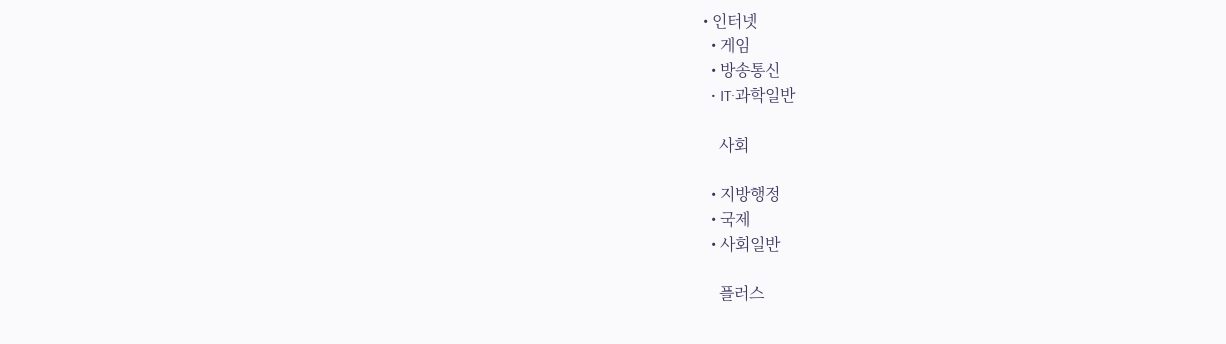• 인터넷
  • 게임
  • 방송통신
  • IT·과학일반

    사회

  • 지방행정
  • 국제
  • 사회일반

    플러스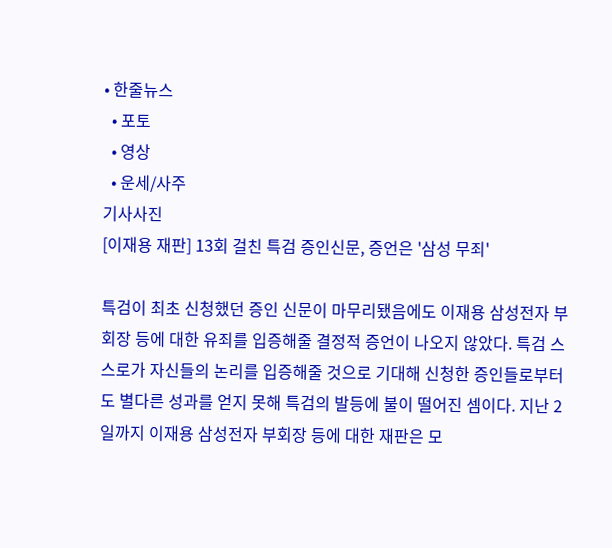• 한줄뉴스
  • 포토
  • 영상
  • 운세/사주
기사사진
[이재용 재판] 13회 걸친 특검 증인신문, 증언은 '삼성 무죄'

특검이 최초 신청했던 증인 신문이 마무리됐음에도 이재용 삼성전자 부회장 등에 대한 유죄를 입증해줄 결정적 증언이 나오지 않았다. 특검 스스로가 자신들의 논리를 입증해줄 것으로 기대해 신청한 증인들로부터도 별다른 성과를 얻지 못해 특검의 발등에 불이 떨어진 셈이다. 지난 2일까지 이재용 삼성전자 부회장 등에 대한 재판은 모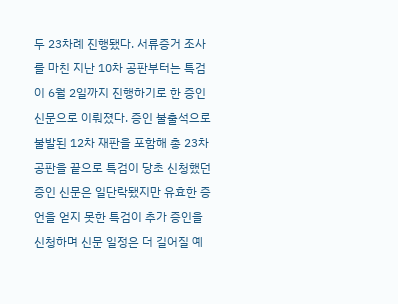두 23차례 진행됐다. 서류증거 조사를 마친 지난 10차 공판부터는 특검이 6월 2일까지 진행하기로 한 증인 신문으로 이뤄졌다. 증인 불출석으로 불발된 12차 재판을 포함해 총 23차 공판을 끝으로 특검이 당초 신청했던 증인 신문은 일단락됐지만 유효한 증언을 얻지 못한 특검이 추가 증인을 신청하며 신문 일정은 더 길어질 예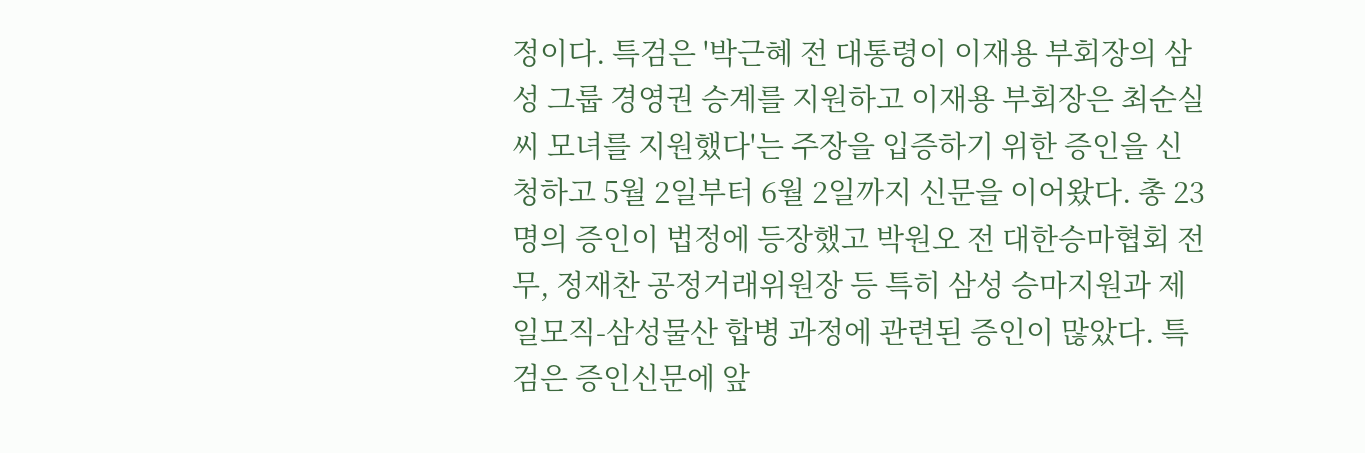정이다. 특검은 '박근혜 전 대통령이 이재용 부회장의 삼성 그룹 경영권 승계를 지원하고 이재용 부회장은 최순실씨 모녀를 지원했다'는 주장을 입증하기 위한 증인을 신청하고 5월 2일부터 6월 2일까지 신문을 이어왔다. 총 23명의 증인이 법정에 등장했고 박원오 전 대한승마협회 전무, 정재찬 공정거래위원장 등 특히 삼성 승마지원과 제일모직-삼성물산 합병 과정에 관련된 증인이 많았다. 특검은 증인신문에 앞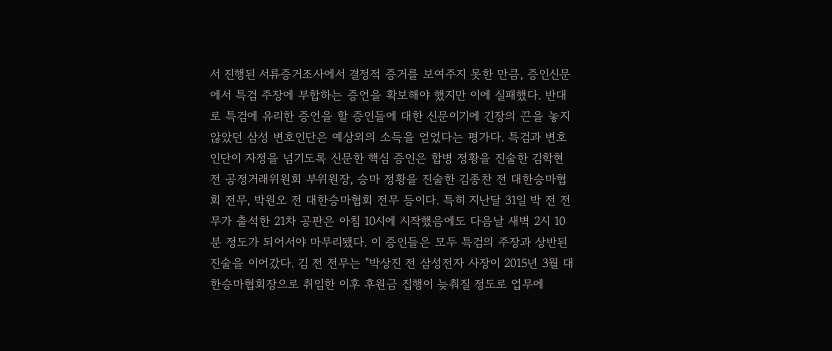서 진행된 서류증거조사에서 결정적 증거를 보여주지 못한 만큼, 증인신문에서 특검 주장에 부합하는 증언을 확보해야 했지만 이에 실패했다. 반대로 특검에 유리한 증언을 할 증인들에 대한 신문이기에 긴장의 끈을 놓지 않았던 삼성 변호인단은 예상외의 소득을 얻었다는 평가다. 특검과 변호인단이 자정을 넘기도록 신문한 핵심 증인은 합병 정황을 진술한 김학현 전 공정거래위원회 부위원장, 승마 정황을 진술한 김종찬 전 대한승마협회 전무, 박원오 전 대한승마협회 전무 등이다. 특히 지난달 31일 박 전 전무가 출석한 21차 공판은 아침 10시에 시작했음에도 다음날 새벽 2시 10분 정도가 되어서야 마무리됐다. 이 증인들은 모두 특검의 주장과 상반된 진술을 이어갔다. 김 전 전무는 "박상진 전 삼성전자 사장이 2015년 3월 대한승마협회장으로 취임한 이후 후원금 집행이 늦춰질 정도로 업무에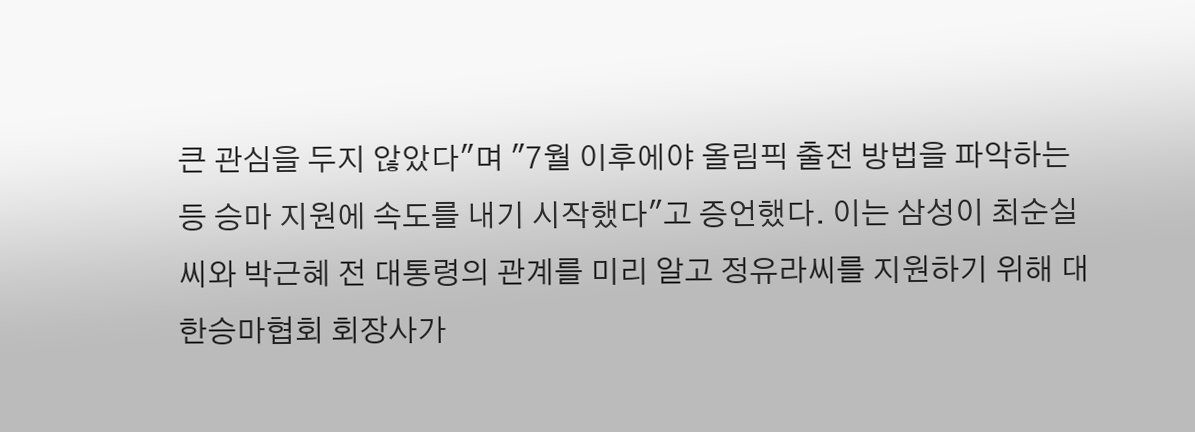큰 관심을 두지 않았다"며 "7월 이후에야 올림픽 출전 방법을 파악하는 등 승마 지원에 속도를 내기 시작했다"고 증언했다. 이는 삼성이 최순실씨와 박근혜 전 대통령의 관계를 미리 알고 정유라씨를 지원하기 위해 대한승마협회 회장사가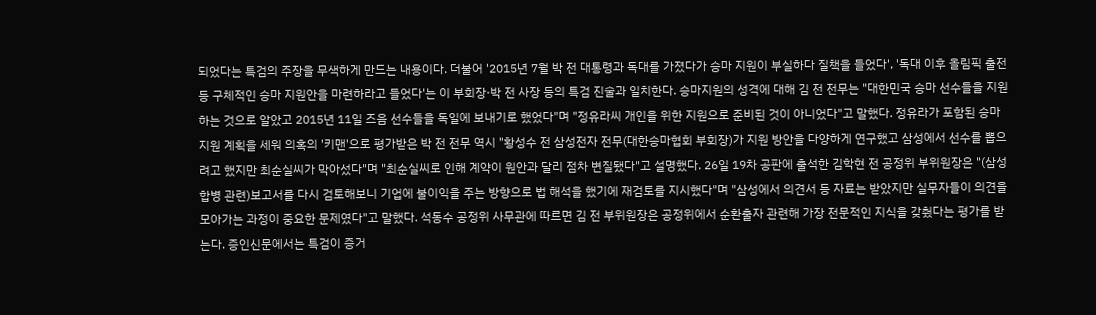되었다는 특검의 주장을 무색하게 만드는 내용이다. 더불어 '2015년 7월 박 전 대통령과 독대를 가졌다가 승마 지원이 부실하다 질책을 들었다', '독대 이후 올림픽 출전 등 구체적인 승마 지원안을 마련하라고 들었다'는 이 부회장·박 전 사장 등의 특검 진술과 일치한다. 승마지원의 성격에 대해 김 전 전무는 "대한민국 승마 선수들을 지원하는 것으로 알았고 2015년 11일 즈음 선수들을 독일에 보내기로 했었다"며 "정유라씨 개인을 위한 지원으로 준비된 것이 아니었다"고 말했다. 정유라가 포함된 승마지원 계획을 세워 의혹의 '키맨'으로 평가받은 박 전 전무 역시 "황성수 전 삼성전자 전무(대한승마협회 부회장)가 지원 방안을 다양하게 연구했고 삼성에서 선수를 뽑으려고 했지만 최순실씨가 막아섰다"며 "최순실씨로 인해 계약이 원안과 달리 점차 변질됐다"고 설명했다. 26일 19차 공판에 출석한 김학현 전 공정위 부위원장은 "(삼성 합병 관련)보고서를 다시 검토해보니 기업에 불이익을 주는 방향으로 법 해석을 했기에 재검토를 지시했다"며 "삼성에서 의견서 등 자료는 받았지만 실무자들이 의견을 모아가는 과정이 중요한 문제였다"고 말했다. 석동수 공정위 사무관에 따르면 김 전 부위원장은 공정위에서 순환출자 관련해 가장 전문적인 지식을 갖췄다는 평가를 받는다. 증인신문에서는 특검이 증거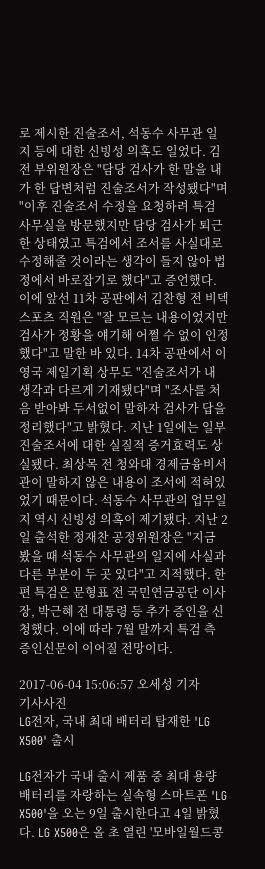로 제시한 진술조서, 석동수 사무관 일지 등에 대한 신빙성 의혹도 일었다. 김 전 부위원장은 "담당 검사가 한 말을 내가 한 답변처럼 진술조서가 작성됐다"며 "이후 진술조서 수정을 요청하려 특검 사무실을 방문했지만 담당 검사가 퇴근한 상태였고 특검에서 조서를 사실대로 수정해줄 것이라는 생각이 들지 않아 법정에서 바로잡기로 했다"고 증언했다. 이에 앞선 11차 공판에서 김찬형 전 비덱스포츠 직원은 "잘 모르는 내용이었지만 검사가 정황을 얘기해 어쩔 수 없이 인정했다"고 말한 바 있다. 14차 공판에서 이영국 제일기획 상무도 "진술조서가 내 생각과 다르게 기재됐다"며 "조사를 처음 받아봐 두서없이 말하자 검사가 답을 정리했다"고 밝혔다. 지난 1일에는 일부 진술조서에 대한 실질적 증거효력도 상실됐다. 최상목 전 청와대 경제금융비서관이 말하지 않은 내용이 조서에 적혀있었기 때문이다. 석동수 사무관의 업무일지 역시 신빙성 의혹이 제기됐다. 지난 2일 출석한 정재찬 공정위원장은 "지금 봤을 때 석동수 사무관의 일지에 사실과 다른 부분이 두 곳 있다"고 지적했다. 한편 특검은 문형표 전 국민연금공단 이사장, 박근혜 전 대통령 등 추가 증인을 신청했다. 이에 따라 7월 말까지 특검 측 증인신문이 이어질 전망이다.

2017-06-04 15:06:57 오세성 기자
기사사진
LG전자, 국내 최대 배터리 탑재한 'LG X500' 출시

LG전자가 국내 출시 제품 중 최대 용량 배터리를 자랑하는 실속형 스마트폰 'LG X500'을 오는 9일 출시한다고 4일 밝혔다. LG X500은 올 초 열린 '모바일월드콩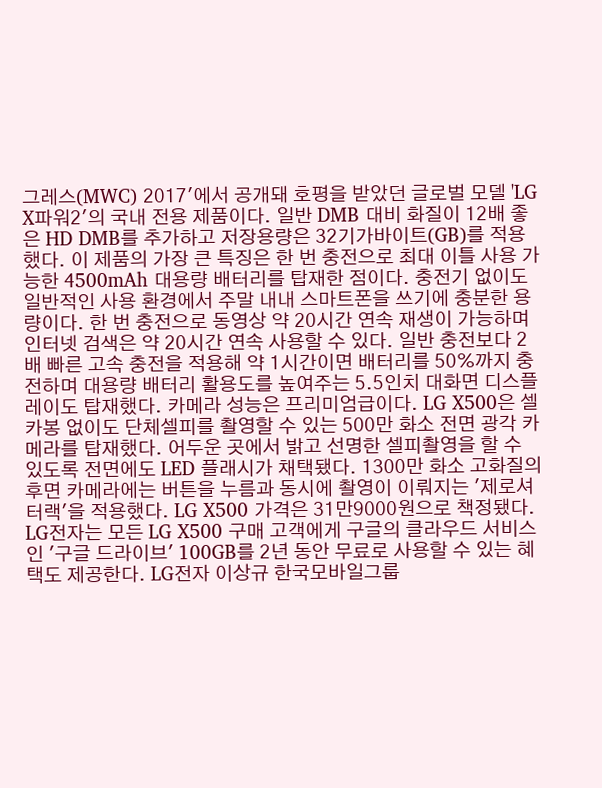그레스(MWC) 2017'에서 공개돼 호평을 받았던 글로벌 모델 'LG X파워2'의 국내 전용 제품이다. 일반 DMB 대비 화질이 12배 좋은 HD DMB를 추가하고 저장용량은 32기가바이트(GB)를 적용했다. 이 제품의 가장 큰 특징은 한 번 충전으로 최대 이틀 사용 가능한 4500mAh 대용량 배터리를 탑재한 점이다. 충전기 없이도 일반적인 사용 환경에서 주말 내내 스마트폰을 쓰기에 충분한 용량이다. 한 번 충전으로 동영상 약 20시간 연속 재생이 가능하며 인터넷 검색은 약 20시간 연속 사용할 수 있다. 일반 충전보다 2배 빠른 고속 충전을 적용해 약 1시간이면 배터리를 50%까지 충전하며 대용량 배터리 활용도를 높여주는 5.5인치 대화면 디스플레이도 탑재했다. 카메라 성능은 프리미엄급이다. LG X500은 셀카봉 없이도 단체셀피를 촬영할 수 있는 500만 화소 전면 광각 카메라를 탑재했다. 어두운 곳에서 밝고 선명한 셀피촬영을 할 수 있도록 전면에도 LED 플래시가 채택됐다. 1300만 화소 고화질의 후면 카메라에는 버튼을 누름과 동시에 촬영이 이뤄지는 '제로셔터랙'을 적용했다. LG X500 가격은 31만9000원으로 책정됐다. LG전자는 모든 LG X500 구매 고객에게 구글의 클라우드 서비스인 '구글 드라이브' 100GB를 2년 동안 무료로 사용할 수 있는 혜택도 제공한다. LG전자 이상규 한국모바일그룹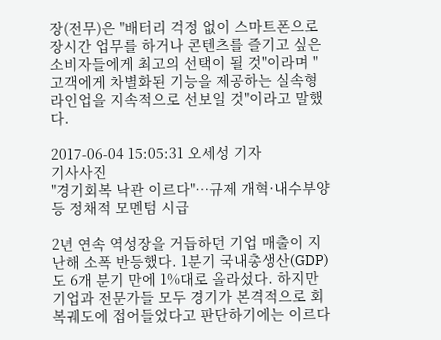장(전무)은 "배터리 걱정 없이 스마트폰으로 장시간 업무를 하거나 콘텐츠를 즐기고 싶은 소비자들에게 최고의 선택이 될 것"이라며 "고객에게 차별화된 기능을 제공하는 실속형 라인업을 지속적으로 선보일 것"이라고 말했다.

2017-06-04 15:05:31 오세성 기자
기사사진
"경기회복 낙관 이르다"…규제 개혁·내수부양 등 정채적 모멘텀 시급

2년 연속 역성장을 거듭하던 기업 매출이 지난해 소폭 반등했다. 1분기 국내총생산(GDP)도 6개 분기 만에 1%대로 올라섰다. 하지만 기업과 전문가들 모두 경기가 본격적으로 회복궤도에 접어들었다고 판단하기에는 이르다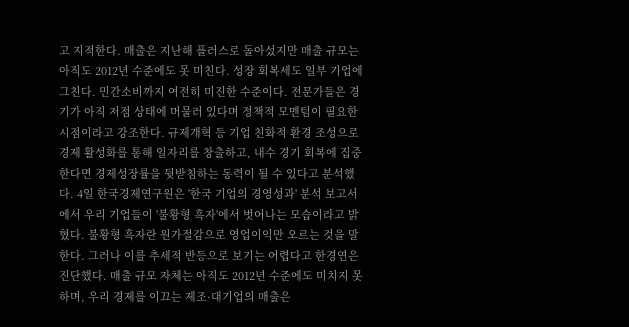고 지적한다. 매출은 지난해 플러스로 돌아섰지만 매출 규모는 아직도 2012년 수준에도 못 미친다. 성장 회복세도 일부 기업에 그친다. 민간소비까지 여전히 미진한 수준이다. 전문가들은 경기가 아직 저점 상태에 머물러 있다며 정책적 모멘텀이 필요한 시점이라고 강조한다. 규제개혁 등 기업 친화적 환경 조성으로 경제 활성화를 통해 일자리를 창출하고, 내수 경기 회복에 집중한다면 경제성장률을 뒷받침하는 동력이 될 수 있다고 분석했다. 4일 한국경제연구원은 '한국 기업의 경영성과' 분석 보고서에서 우리 기업들이 '불황형 흑자'에서 벗어나는 모습이라고 밝혔다. 불황형 흑자란 원가절감으로 영업이익만 오르는 것을 말한다. 그러나 이를 추세적 반등으로 보기는 어렵다고 한경연은 진단했다. 매출 규모 자체는 아직도 2012년 수준에도 미치지 못하며, 우리 경제를 이끄는 제조·대기업의 매출은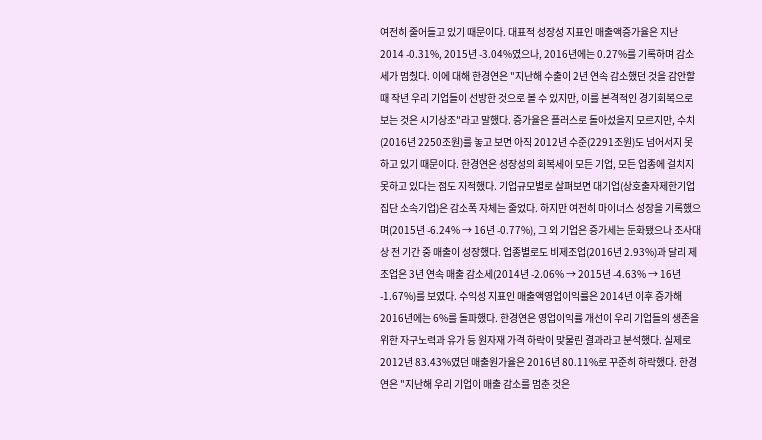여전히 줄어들고 있기 때문이다. 대표적 성장성 지표인 매출액증가율은 지난 2014 -0.31%, 2015년 -3.04%였으나, 2016년에는 0.27%를 기록하며 감소세가 멈췄다. 이에 대해 한경연은 "지난해 수출이 2년 연속 감소했던 것을 감안할 때 작년 우리 기업들이 선방한 것으로 볼 수 있지만, 이를 본격적인 경기회복으로 보는 것은 시기상조"라고 말했다. 증가율은 플러스로 돌아섰을지 모르지만, 수치(2016년 2250조원)를 놓고 보면 아직 2012년 수준(2291조원)도 넘어서지 못하고 있기 때문이다. 한경연은 성장성의 회복세이 모든 기업, 모든 업종에 걸치지 못하고 있다는 점도 지적했다. 기업규모별로 살펴보면 대기업(상호출자제한기업집단 소속기업)은 감소폭 자체는 줄었다. 하지만 여전히 마이너스 성장을 기록했으며(2015년 -6.24% → 16년 -0.77%), 그 외 기업은 증가세는 둔화됐으나 조사대상 전 기간 중 매출이 성장했다. 업종별로도 비제조업(2016년 2.93%)과 달리 제조업은 3년 연속 매출 감소세(2014년 -2.06% → 2015년 -4.63% → 16년 -1.67%)를 보였다. 수익성 지표인 매출액영업이익률은 2014년 이후 증가해 2016년에는 6%를 돌파했다. 한경연은 영업이익률 개선이 우리 기업들의 생존을 위한 자구노력과 유가 등 원자재 가격 하락이 맞물린 결과라고 분석했다. 실제로 2012년 83.43%였던 매출원가율은 2016년 80.11%로 꾸준히 하락했다. 한경연은 "지난해 우리 기업이 매출 감소를 멈춘 것은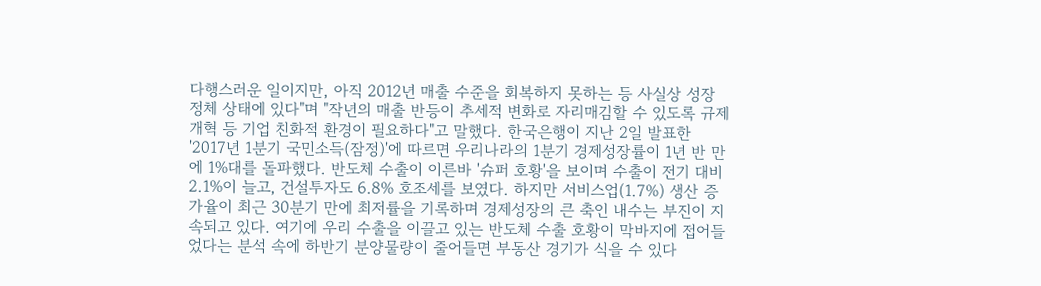다행스러운 일이지만, 아직 2012년 매출 수준을 회복하지 못하는 등 사실상 성장 정체 상태에 있다"며 "작년의 매출 반등이 추세적 변화로 자리매김할 수 있도록 규제개혁 등 기업 친화적 환경이 필요하다"고 말했다. 한국은행이 지난 2일 발표한 '2017년 1분기 국민소득(잠정)'에 따르면 우리나라의 1분기 경제성장률이 1년 반 만에 1%대를 돌파했다. 반도체 수출이 이른바 '슈퍼 호황'을 보이며 수출이 전기 대비 2.1%이 늘고, 건설투자도 6.8% 호조세를 보였다. 하지만 서비스업(1.7%) 생산 증가율이 최근 30분기 만에 최저률을 기록하며 경제성장의 큰 축인 내수는 부진이 지속되고 있다. 여기에 우리 수출을 이끌고 있는 반도체 수출 호황이 막바지에 접어들었다는 분석 속에 하반기 분양물량이 줄어들면 부동산 경기가 식을 수 있다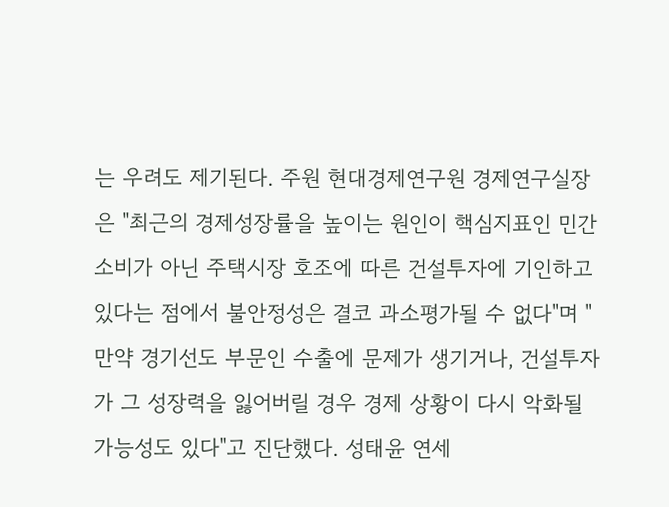는 우려도 제기된다. 주원 현대경제연구원 경제연구실장은 "최근의 경제성장률을 높이는 원인이 핵심지표인 민간소비가 아닌 주택시장 호조에 따른 건설투자에 기인하고 있다는 점에서 불안정성은 결코 과소평가될 수 없다"며 "만약 경기선도 부문인 수출에 문제가 생기거나, 건설투자가 그 성장력을 잃어버릴 경우 경제 상황이 다시 악화될 가능성도 있다"고 진단했다. 성태윤 연세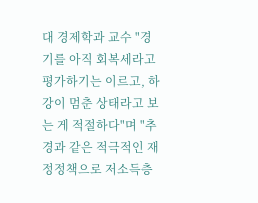대 경제학과 교수 "경기를 아직 회복세라고 평가하기는 이르고, 하강이 멈춘 상태라고 보는 게 적절하다"며 "추경과 같은 적극적인 재정정책으로 저소득층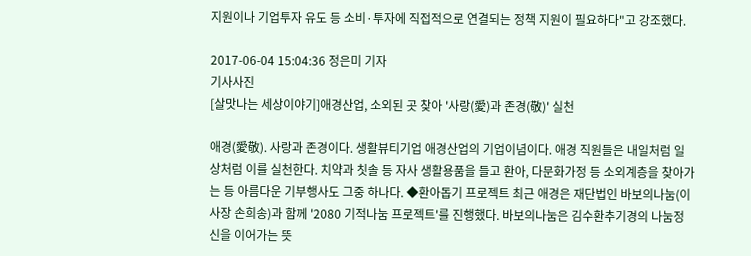지원이나 기업투자 유도 등 소비·투자에 직접적으로 연결되는 정책 지원이 필요하다"고 강조했다.

2017-06-04 15:04:36 정은미 기자
기사사진
[살맛나는 세상이야기]애경산업, 소외된 곳 찾아 '사랑(愛)과 존경(敬)' 실천

애경(愛敬). 사랑과 존경이다. 생활뷰티기업 애경산업의 기업이념이다. 애경 직원들은 내일처럼 일상처럼 이를 실천한다. 치약과 칫솔 등 자사 생활용품을 들고 환아, 다문화가정 등 소외계층을 찾아가는 등 아름다운 기부행사도 그중 하나다. ◆환아돕기 프로젝트 최근 애경은 재단법인 바보의나눔(이사장 손희송)과 함께 '2080 기적나눔 프로젝트'를 진행했다. 바보의나눔은 김수환추기경의 나눔정신을 이어가는 뜻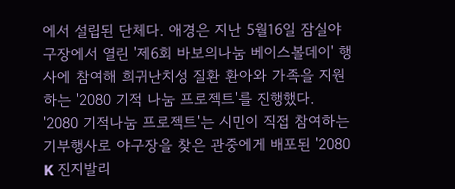에서 설립된 단체다. 애경은 지난 5월16일 잠실야구장에서 열린 '제6회 바보의나눔 베이스볼데이' 행사에 참여해 희귀난치성 질환 환아와 가족을 지원하는 '2080 기적 나눔 프로젝트'를 진행했다. '2080 기적나눔 프로젝트'는 시민이 직접 참여하는 기부행사로 야구장을 찾은 관중에게 배포된 '2080 K 진지발리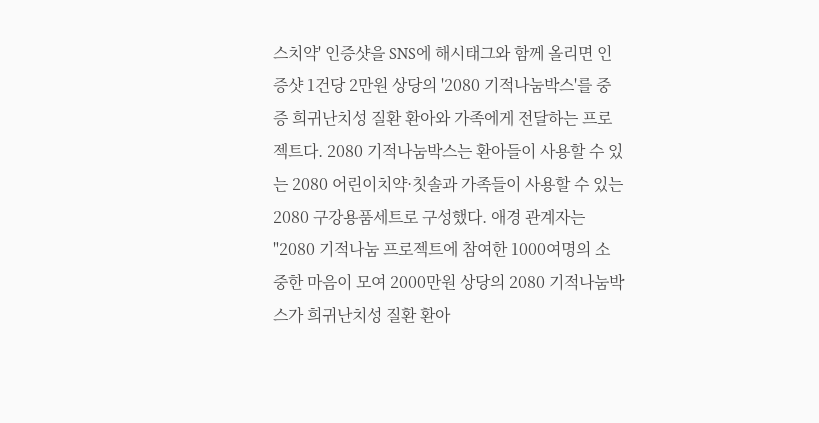스치약' 인증샷을 SNS에 해시태그와 함께 올리면 인증샷 1건당 2만원 상당의 '2080 기적나눔박스'를 중증 희귀난치성 질환 환아와 가족에게 전달하는 프로젝트다. 2080 기적나눔박스는 환아들이 사용할 수 있는 2080 어린이치약·칫솔과 가족들이 사용할 수 있는 2080 구강용품세트로 구성했다. 애경 관계자는 "2080 기적나눔 프로젝트에 참여한 1000여명의 소중한 마음이 모여 2000만원 상당의 2080 기적나눔박스가 희귀난치성 질환 환아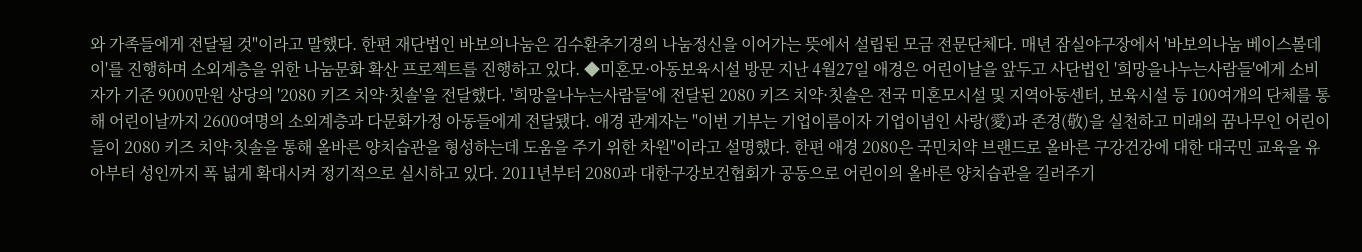와 가족들에게 전달될 것"이라고 말했다. 한편 재단법인 바보의나눔은 김수환추기경의 나눔정신을 이어가는 뜻에서 설립된 모금 전문단체다. 매년 잠실야구장에서 '바보의나눔 베이스볼데이'를 진행하며 소외계층을 위한 나눔문화 확산 프로젝트를 진행하고 있다. ◆미혼모·아동보육시설 방문 지난 4월27일 애경은 어린이날을 앞두고 사단법인 '희망을나누는사람들'에게 소비자가 기준 9000만원 상당의 '2080 키즈 치약·칫솔'을 전달했다. '희망을나누는사람들'에 전달된 2080 키즈 치약·칫솔은 전국 미혼모시설 및 지역아동센터, 보육시설 등 100여개의 단체를 통해 어린이날까지 2600여명의 소외계층과 다문화가정 아동들에게 전달됐다. 애경 관계자는 "이번 기부는 기업이름이자 기업이념인 사랑(愛)과 존경(敬)을 실천하고 미래의 꿈나무인 어린이들이 2080 키즈 치약·칫솔을 통해 올바른 양치습관을 형성하는데 도움을 주기 위한 차원"이라고 설명했다. 한편 애경 2080은 국민치약 브랜드로 올바른 구강건강에 대한 대국민 교육을 유아부터 성인까지 폭 넓게 확대시켜 정기적으로 실시하고 있다. 2011년부터 2080과 대한구강보건협회가 공동으로 어린이의 올바른 양치습관을 길러주기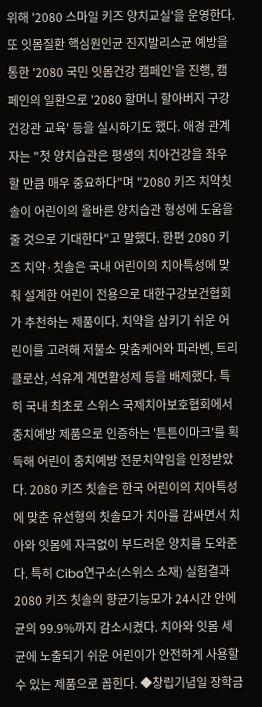위해 '2080 스마일 키즈 양치교실'을 운영한다. 또 잇몸질환 핵심원인균 진지발리스균 예방을 통한 '2080 국민 잇몸건강 캠페인'을 진행, 캠페인의 일환으로 '2080 할머니 할아버지 구강건강관 교육' 등을 실시하기도 했다. 애경 관계자는 "첫 양치습관은 평생의 치아건강을 좌우할 만큼 매우 중요하다"며 "2080 키즈 치약칫솔이 어린이의 올바른 양치습관 형성에 도움을 줄 것으로 기대한다"고 말했다. 한편 2080 키즈 치약·칫솔은 국내 어린이의 치아특성에 맞춰 설계한 어린이 전용으로 대한구강보건협회가 추천하는 제품이다. 치약을 삼키기 쉬운 어린이를 고려해 저불소 맞춤케어와 파라벤, 트리클로산, 석유계 계면활성제 등을 배제했다. 특히 국내 최초로 스위스 국제치아보호협회에서 충치예방 제품으로 인증하는 '튼튼이마크'를 획득해 어린이 충치예방 전문치약임을 인정받았다. 2080 키즈 칫솔은 한국 어린이의 치아특성에 맞춘 유선형의 칫솔모가 치아를 감싸면서 치아와 잇몸에 자극없이 부드러운 양치를 도와준다. 특히 Ciba연구소(스위스 소재) 실험결과 2080 키즈 칫솔의 향균기능모가 24시간 안에 균의 99.9%까지 감소시켰다. 치아와 잇몸 세균에 노출되기 쉬운 어린이가 안전하게 사용할 수 있는 제품으로 꼽힌다. ◆창립기념일 장학금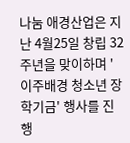나눔 애경산업은 지난 4월25일 창립 32주년을 맞이하며 '이주배경 청소년 장학기금' 행사를 진행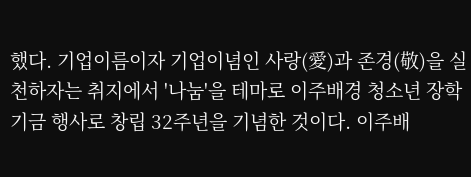했다. 기업이름이자 기업이념인 사랑(愛)과 존경(敬)을 실천하자는 취지에서 '나눔'을 테마로 이주배경 청소년 장학기금 행사로 창립 32주년을 기념한 것이다. 이주배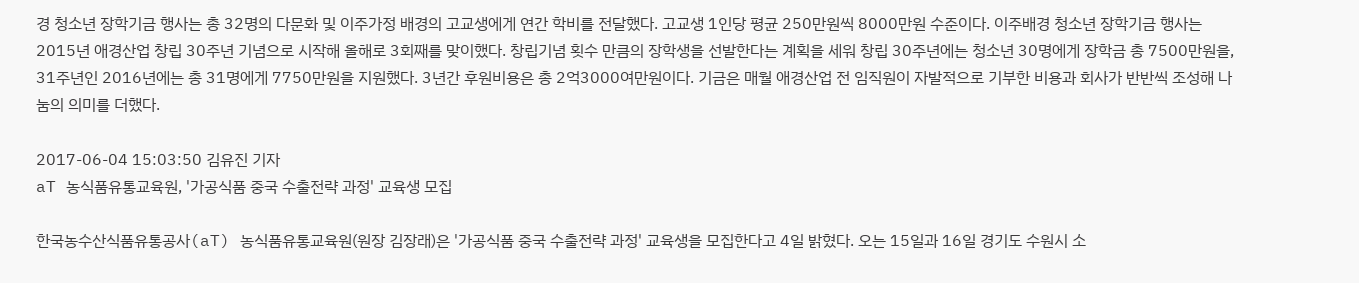경 청소년 장학기금 행사는 총 32명의 다문화 및 이주가정 배경의 고교생에게 연간 학비를 전달했다. 고교생 1인당 평균 250만원씩 8000만원 수준이다. 이주배경 청소년 장학기금 행사는 2015년 애경산업 창립 30주년 기념으로 시작해 올해로 3회째를 맞이했다. 창립기념 횟수 만큼의 장학생을 선발한다는 계획을 세워 창립 30주년에는 청소년 30명에게 장학금 총 7500만원을, 31주년인 2016년에는 총 31명에게 7750만원을 지원했다. 3년간 후원비용은 총 2억3000여만원이다. 기금은 매월 애경산업 전 임직원이 자발적으로 기부한 비용과 회사가 반반씩 조성해 나눔의 의미를 더했다.

2017-06-04 15:03:50 김유진 기자
aT 농식품유통교육원, '가공식품 중국 수출전략 과정' 교육생 모집

한국농수산식품유통공사(aT) 농식품유통교육원(원장 김장래)은 '가공식품 중국 수출전략 과정' 교육생을 모집한다고 4일 밝혔다. 오는 15일과 16일 경기도 수원시 소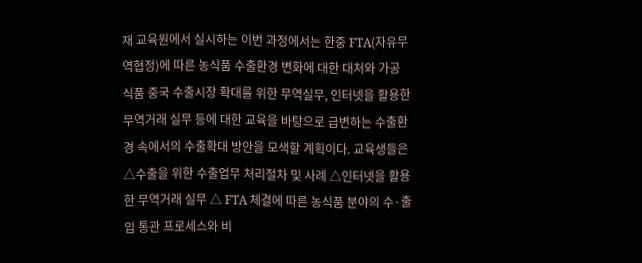재 교육원에서 실시하는 이번 과정에서는 한중 FTA(자유무역협정)에 따른 농식품 수출환경 변화에 대한 대처와 가공식품 중국 수출시장 확대를 위한 무역실무, 인터넷을 활용한 무역거래 실무 등에 대한 교육을 바탕으로 급변하는 수출환경 속에서의 수출확대 방안을 모색할 계획이다. 교육생들은 △수출을 위한 수출업무 처리절차 및 사례 △인터넷을 활용한 무역거래 실무 △ FTA 체결에 따른 농식품 분야의 수·출입 통관 프로세스와 비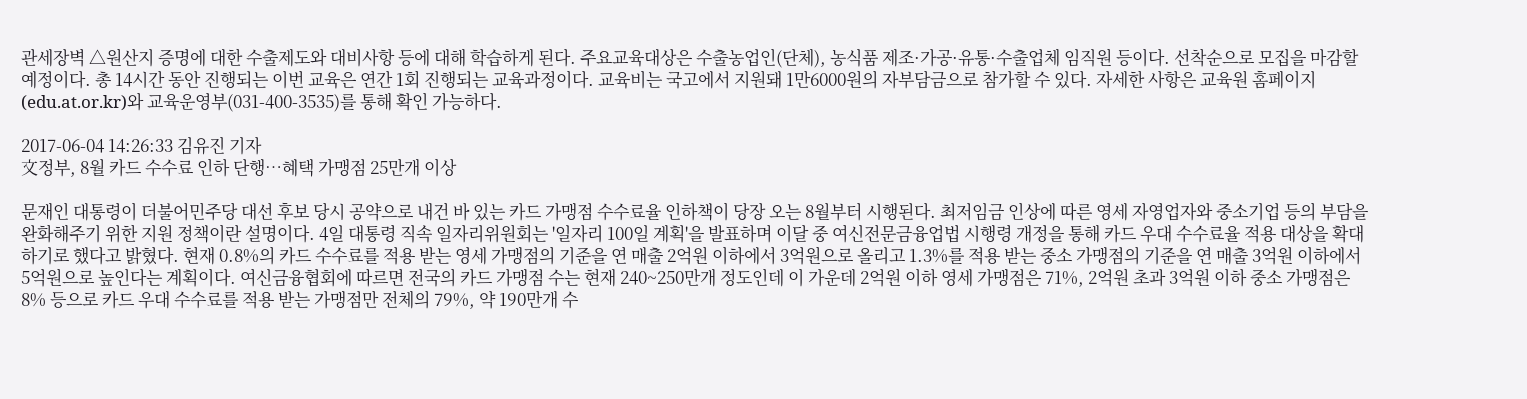관세장벽 △원산지 증명에 대한 수출제도와 대비사항 등에 대해 학습하게 된다. 주요교육대상은 수출농업인(단체), 농식품 제조·가공·유통·수출업체 임직원 등이다. 선착순으로 모집을 마감할 예정이다. 총 14시간 동안 진행되는 이번 교육은 연간 1회 진행되는 교육과정이다. 교육비는 국고에서 지원돼 1만6000원의 자부담금으로 참가할 수 있다. 자세한 사항은 교육원 홈페이지(edu.at.or.kr)와 교육운영부(031-400-3535)를 통해 확인 가능하다.

2017-06-04 14:26:33 김유진 기자
文정부, 8월 카드 수수료 인하 단행…혜택 가맹점 25만개 이상

문재인 대통령이 더불어민주당 대선 후보 당시 공약으로 내건 바 있는 카드 가맹점 수수료율 인하책이 당장 오는 8월부터 시행된다. 최저임금 인상에 따른 영세 자영업자와 중소기업 등의 부담을 완화해주기 위한 지원 정책이란 설명이다. 4일 대통령 직속 일자리위원회는 '일자리 100일 계획'을 발표하며 이달 중 여신전문금융업법 시행령 개정을 통해 카드 우대 수수료율 적용 대상을 확대하기로 했다고 밝혔다. 현재 0.8%의 카드 수수료를 적용 받는 영세 가맹점의 기준을 연 매출 2억원 이하에서 3억원으로 올리고 1.3%를 적용 받는 중소 가맹점의 기준을 연 매출 3억원 이하에서 5억원으로 높인다는 계획이다. 여신금융협회에 따르면 전국의 카드 가맹점 수는 현재 240~250만개 정도인데 이 가운데 2억원 이하 영세 가맹점은 71%, 2억원 초과 3억원 이하 중소 가맹점은 8% 등으로 카드 우대 수수료를 적용 받는 가맹점만 전체의 79%, 약 190만개 수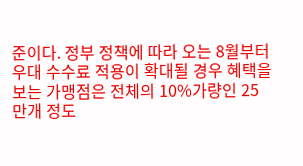준이다. 정부 정책에 따라 오는 8월부터 우대 수수료 적용이 확대될 경우 혜택을 보는 가맹점은 전체의 10%가량인 25만개 정도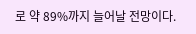로 약 89%까지 늘어날 전망이다.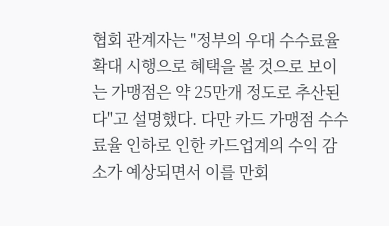협회 관계자는 "정부의 우대 수수료율 확대 시행으로 혜택을 볼 것으로 보이는 가맹점은 약 25만개 정도로 추산된다"고 설명했다. 다만 카드 가맹점 수수료율 인하로 인한 카드업계의 수익 감소가 예상되면서 이를 만회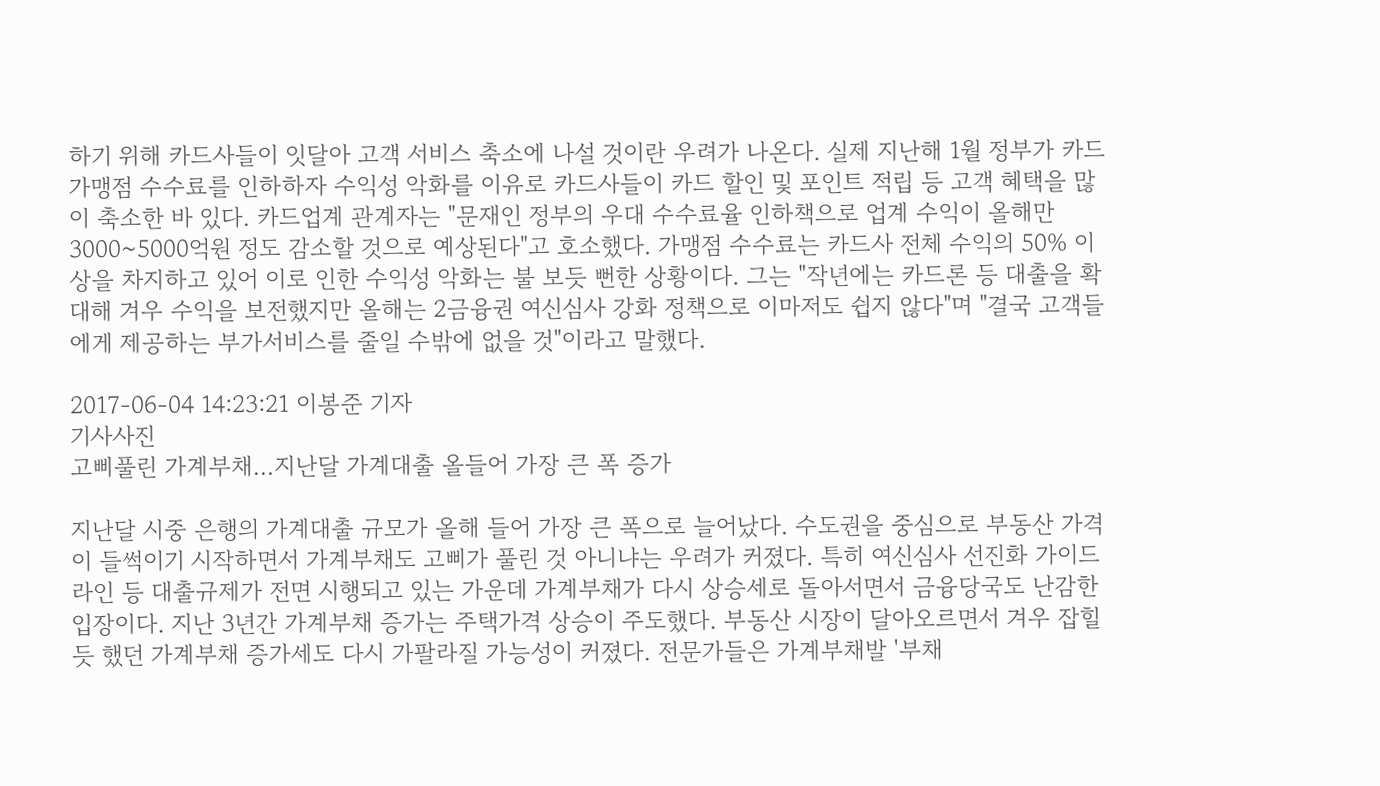하기 위해 카드사들이 잇달아 고객 서비스 축소에 나설 것이란 우려가 나온다. 실제 지난해 1월 정부가 카드 가맹점 수수료를 인하하자 수익성 악화를 이유로 카드사들이 카드 할인 및 포인트 적립 등 고객 혜택을 많이 축소한 바 있다. 카드업계 관계자는 "문재인 정부의 우대 수수료율 인하책으로 업계 수익이 올해만 3000~5000억원 정도 감소할 것으로 예상된다"고 호소했다. 가맹점 수수료는 카드사 전체 수익의 50% 이상을 차지하고 있어 이로 인한 수익성 악화는 불 보듯 뻔한 상황이다. 그는 "작년에는 카드론 등 대출을 확대해 겨우 수익을 보전했지만 올해는 2금융권 여신심사 강화 정책으로 이마저도 쉽지 않다"며 "결국 고객들에게 제공하는 부가서비스를 줄일 수밖에 없을 것"이라고 말했다.

2017-06-04 14:23:21 이봉준 기자
기사사진
고삐풀린 가계부채…지난달 가계대출 올들어 가장 큰 폭 증가

지난달 시중 은행의 가계대출 규모가 올해 들어 가장 큰 폭으로 늘어났다. 수도권을 중심으로 부동산 가격이 들썩이기 시작하면서 가계부채도 고삐가 풀린 것 아니냐는 우려가 커졌다. 특히 여신심사 선진화 가이드라인 등 대출규제가 전면 시행되고 있는 가운데 가계부채가 다시 상승세로 돌아서면서 금융당국도 난감한 입장이다. 지난 3년간 가계부채 증가는 주택가격 상승이 주도했다. 부동산 시장이 달아오르면서 겨우 잡힐 듯 했던 가계부채 증가세도 다시 가팔라질 가능성이 커졌다. 전문가들은 가계부채발 '부채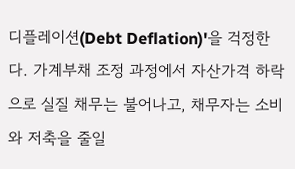디플레이션(Debt Deflation)'을 걱정한다. 가계부채 조정 과정에서 자산가격 하락으로 실질 채무는 불어나고, 채무자는 소비와 저축을 줄일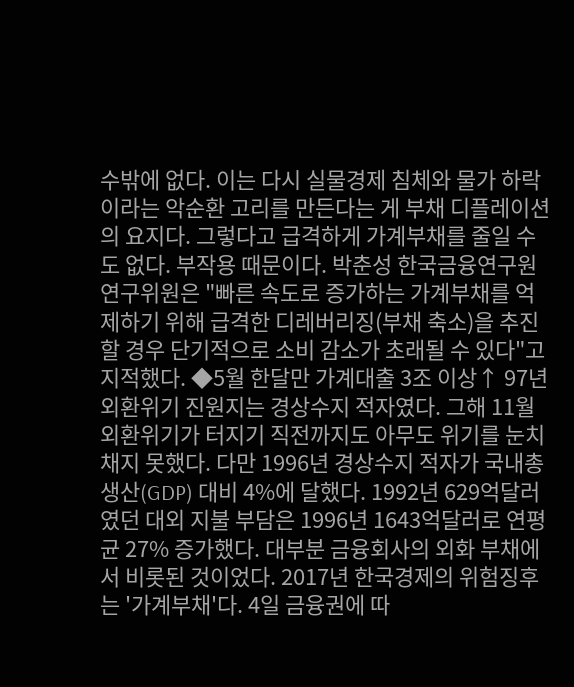수밖에 없다. 이는 다시 실물경제 침체와 물가 하락이라는 악순환 고리를 만든다는 게 부채 디플레이션의 요지다. 그렇다고 급격하게 가계부채를 줄일 수도 없다. 부작용 때문이다. 박춘성 한국금융연구원 연구위원은 "빠른 속도로 증가하는 가계부채를 억제하기 위해 급격한 디레버리징(부채 축소)을 추진할 경우 단기적으로 소비 감소가 초래될 수 있다"고 지적했다. ◆5월 한달만 가계대출 3조 이상↑ 97년 외환위기 진원지는 경상수지 적자였다. 그해 11월 외환위기가 터지기 직전까지도 아무도 위기를 눈치채지 못했다. 다만 1996년 경상수지 적자가 국내총생산(GDP) 대비 4%에 달했다. 1992년 629억달러였던 대외 지불 부담은 1996년 1643억달러로 연평균 27% 증가했다. 대부분 금융회사의 외화 부채에서 비롯된 것이었다. 2017년 한국경제의 위험징후는 '가계부채'다. 4일 금융권에 따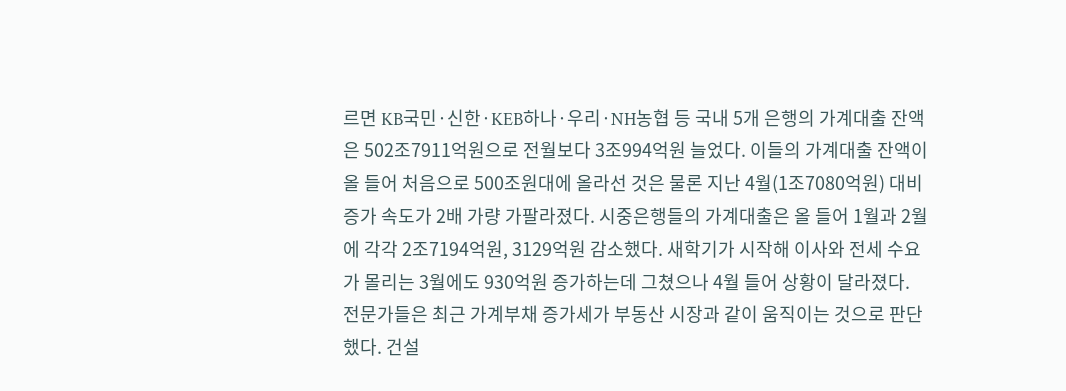르면 KB국민·신한·KEB하나·우리·NH농협 등 국내 5개 은행의 가계대출 잔액은 502조7911억원으로 전월보다 3조994억원 늘었다. 이들의 가계대출 잔액이 올 들어 처음으로 500조원대에 올라선 것은 물론 지난 4월(1조7080억원) 대비 증가 속도가 2배 가량 가팔라졌다. 시중은행들의 가계대출은 올 들어 1월과 2월에 각각 2조7194억원, 3129억원 감소했다. 새학기가 시작해 이사와 전세 수요가 몰리는 3월에도 930억원 증가하는데 그쳤으나 4월 들어 상황이 달라졌다. 전문가들은 최근 가계부채 증가세가 부동산 시장과 같이 움직이는 것으로 판단했다. 건설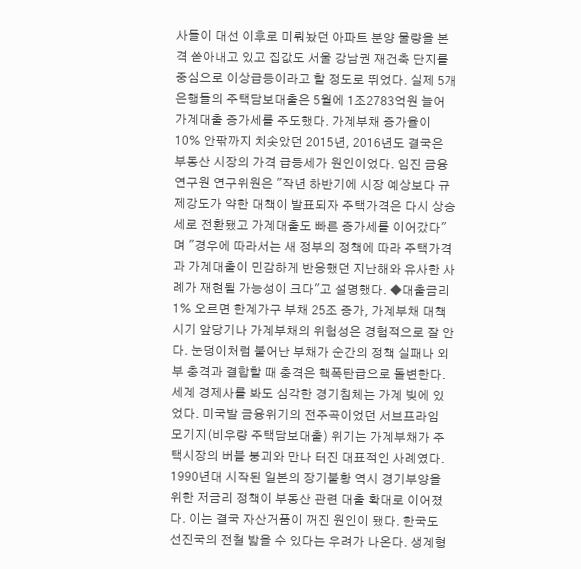사들이 대선 이후로 미뤄놨던 아파트 분양 물량을 본격 쏟아내고 있고 집값도 서울 강남권 재건축 단지를 중심으로 이상급등이라고 할 정도로 뛰었다. 실제 5개 은행들의 주택담보대출은 5월에 1조2783억원 늘어 가계대출 증가세를 주도했다. 가계부채 증가율이 10% 안팎까지 치솟았던 2015년, 2016년도 결국은 부동산 시장의 가격 급등세가 원인이었다. 임진 금융연구원 연구위원은 "작년 하반기에 시장 예상보다 규제강도가 약한 대책이 발표되자 주택가격은 다시 상승세로 전환됐고 가계대출도 빠른 증가세를 이어갔다"며 "경우에 따라서는 새 정부의 정책에 따라 주택가격과 가계대출이 민감하게 반응했던 지난해와 유사한 사례가 재현될 가능성이 크다"고 설명했다. ◆대출금리 1% 오르면 한계가구 부채 25조 증가, 가계부채 대책 시기 앞당기나 가계부채의 위험성은 경험적으로 잘 안다. 눈덩이처럼 불어난 부채가 순간의 정책 실패나 외부 충격과 결합할 때 충격은 핵폭탄급으로 돌변한다. 세계 경제사를 봐도 심각한 경기침체는 가계 빚에 있었다. 미국발 금융위기의 전주곡이었던 서브프라임 모기지(비우량 주택담보대출) 위기는 가계부채가 주택시장의 버블 붕괴와 만나 터진 대표적인 사례였다. 1990년대 시작된 일본의 장기불황 역시 경기부양을 위한 저금리 정책이 부동산 관련 대출 확대로 이어졌다. 이는 결국 자산거품이 꺼진 원인이 됐다. 한국도 선진국의 전철 밟을 수 있다는 우려가 나온다. 생계형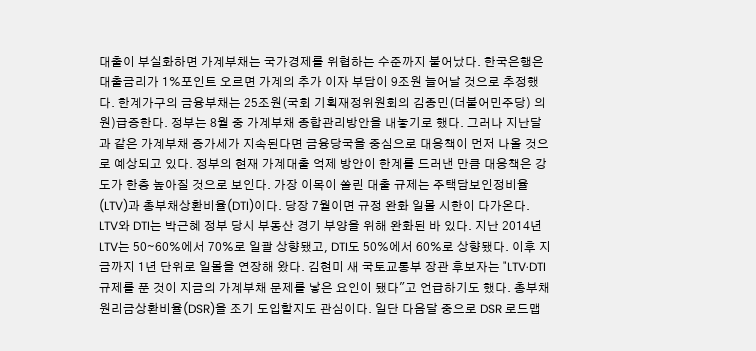대출이 부실화하면 가계부채는 국가경제를 위협하는 수준까지 불어났다. 한국은행은 대출금리가 1%포인트 오르면 가계의 추가 이자 부담이 9조원 늘어날 것으로 추정했다. 한계가구의 금융부채는 25조원(국회 기획재정위원회의 김종민(더불어민주당) 의원)급증한다. 정부는 8월 중 가계부채 종합관리방안을 내놓기로 했다. 그러나 지난달과 같은 가계부채 증가세가 지속된다면 금융당국을 중심으로 대응책이 먼저 나올 것으로 예상되고 있다. 정부의 현재 가계대출 억제 방안이 한계를 드러낸 만큼 대응책은 강도가 한층 높아질 것으로 보인다. 가장 이목이 쏠린 대출 규제는 주택담보인정비율(LTV)과 총부채상환비율(DTI)이다. 당장 7월이면 규정 완화 일몰 시한이 다가온다. LTV와 DTI는 박근혜 정부 당시 부동산 경기 부양을 위해 완화된 바 있다. 지난 2014년 LTV는 50∼60%에서 70%로 일괄 상향됐고, DTI도 50%에서 60%로 상향됐다. 이후 지금까지 1년 단위로 일몰을 연장해 왔다. 김현미 새 국토교통부 장관 후보자는 "LTV·DTI 규제를 푼 것이 지금의 가계부채 문제를 낳은 요인이 됐다"고 언급하기도 했다. 총부채원리금상환비율(DSR)을 조기 도입할지도 관심이다. 일단 다음달 중으로 DSR 로드맵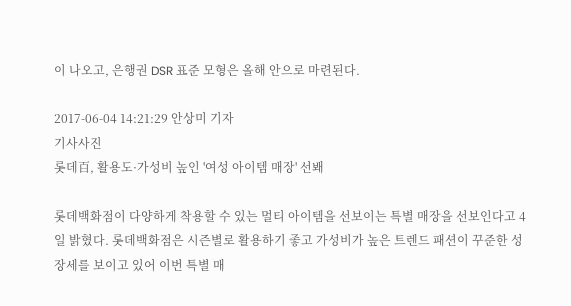이 나오고, 은행권 DSR 표준 모형은 올해 안으로 마련된다.

2017-06-04 14:21:29 안상미 기자
기사사진
롯데百, 활용도·가성비 높인 '여성 아이템 매장' 선봬

롯데백화점이 다양하게 착용할 수 있는 멀티 아이템을 선보이는 특별 매장을 선보인다고 4일 밝혔다. 롯데백화점은 시즌별로 활용하기 좋고 가성비가 높은 트렌드 패션이 꾸준한 성장세를 보이고 있어 이번 특별 매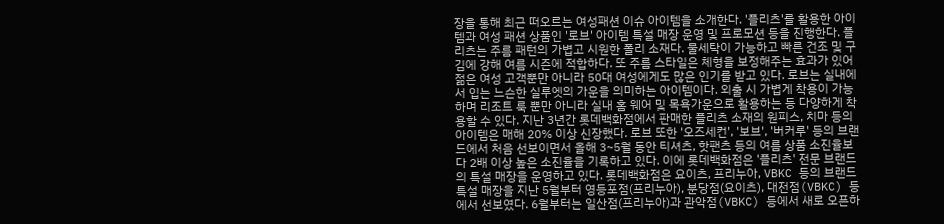장을 통해 최근 떠오르는 여성패션 이슈 아이템을 소개한다. '플리츠'를 활용한 아이템과 여성 패션 상품인 '로브' 아이템 특설 매장 운영 및 프로모션 등을 진행한다. 플리츠는 주름 패턴의 가볍고 시원한 폴리 소재다. 물세탁이 가능하고 빠른 건조 및 구김에 강해 여름 시즌에 적합하다. 또 주름 스타일은 체형을 보정해주는 효과가 있어 젊은 여성 고객뿐만 아니라 50대 여성에게도 많은 인기를 받고 있다. 로브는 실내에서 입는 느슨한 실루엣의 가운을 의미하는 아이템이다. 외출 시 가볍게 착용이 가능하며 리조트 룩 뿐만 아니라 실내 홈 웨어 및 목욕가운으로 활용하는 등 다양하게 착용할 수 있다. 지난 3년간 롯데백화점에서 판매한 플리츠 소재의 원피스, 치마 등의 아이템은 매해 20% 이상 신장했다. 로브 또한 '오즈세컨', '보브', '버커루' 등의 브랜드에서 처음 선보이면서 올해 3~5월 동안 티셔츠, 핫팬츠 등의 여름 상품 소진율보다 2배 이상 높은 소진율을 기록하고 있다. 이에 롯데백화점은 '플리츠' 전문 브랜드의 특설 매장을 운영하고 있다. 롯데백화점은 요이츠, 프리누아, VBKC 등의 브랜드 특설 매장을 지난 5월부터 영등포점(프리누아), 분당점(요이츠), 대전점(VBKC) 등에서 선보였다. 6월부터는 일산점(프리누아)과 관악점(VBKC) 등에서 새로 오픈하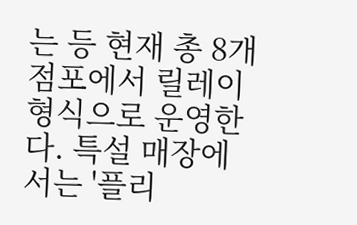는 등 현재 총 8개 점포에서 릴레이 형식으로 운영한다. 특설 매장에서는 '플리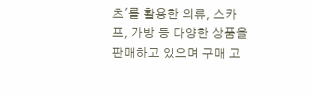츠'를 활용한 의류, 스카프, 가방 등 다양한 상품을 판매하고 있으며 구매 고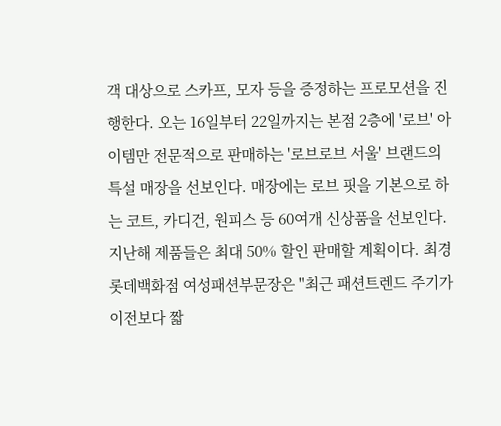객 대상으로 스카프, 모자 등을 증정하는 프로모션을 진행한다. 오는 16일부터 22일까지는 본점 2층에 '로브' 아이템만 전문적으로 판매하는 '로브로브 서울' 브랜드의 특설 매장을 선보인다. 매장에는 로브 핏을 기본으로 하는 코트, 카디건, 원피스 등 60여개 신상품을 선보인다. 지난해 제품들은 최대 50% 할인 판매할 계획이다. 최경 롯데백화점 여성패션부문장은 "최근 패션트렌드 주기가 이전보다 짧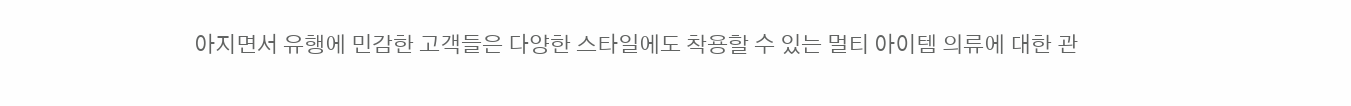아지면서 유행에 민감한 고객들은 다양한 스타일에도 착용할 수 있는 멀티 아이템 의류에 대한 관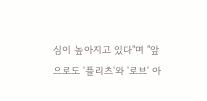심이 높아지고 있다"며 "앞으로도 '플리츠'와 '로브' 아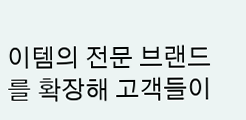이템의 전문 브랜드를 확장해 고객들이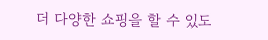더 다양한 쇼핑을 할 수 있도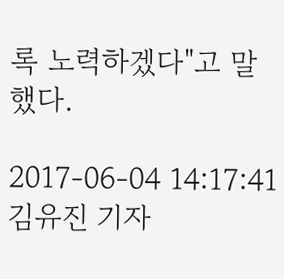록 노력하겠다"고 말했다.

2017-06-04 14:17:41 김유진 기자